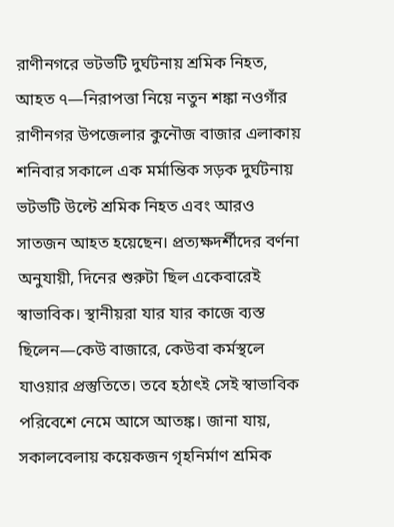রাণীনগরে ভটভটি দুর্ঘটনায় শ্রমিক নিহত, আহত ৭—নিরাপত্তা নিয়ে নতুন শঙ্কা নওগাঁর রাণীনগর উপজেলার কুনৌজ বাজার এলাকায় শনিবার সকালে এক মর্মান্তিক সড়ক দুর্ঘটনায় ভটভটি উল্টে শ্রমিক নিহত এবং আরও সাতজন আহত হয়েছেন। প্রত্যক্ষদর্শীদের বর্ণনা অনুযায়ী, দিনের শুরুটা ছিল একেবারেই স্বাভাবিক। স্থানীয়রা যার যার কাজে ব্যস্ত ছিলেন—কেউ বাজারে, কেউবা কর্মস্থলে যাওয়ার প্রস্তুতিতে। তবে হঠাৎই সেই স্বাভাবিক পরিবেশে নেমে আসে আতঙ্ক। জানা যায়, সকালবেলায় কয়েকজন গৃহনির্মাণ শ্রমিক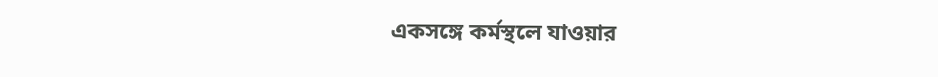একসঙ্গে কর্মস্থলে যাওয়ার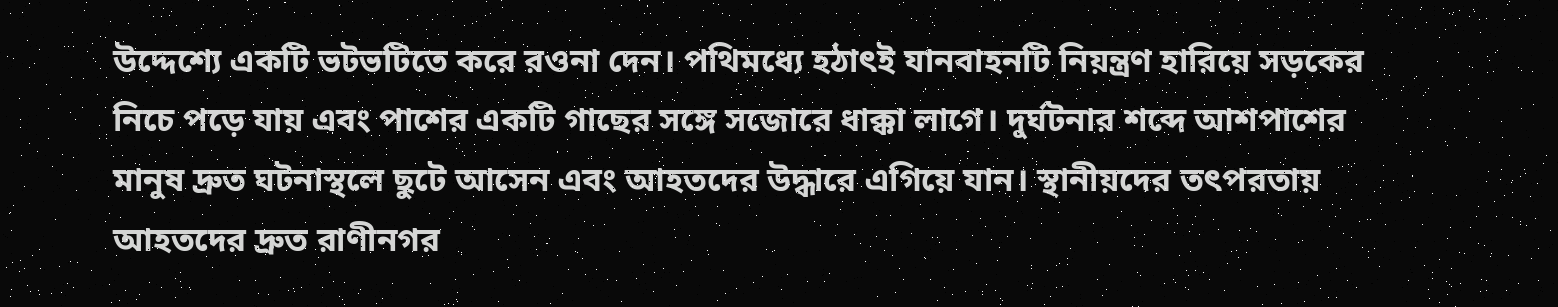উদ্দেশ্যে একটি ভটভটিতে করে রওনা দেন। পথিমধ্যে হঠাৎই যানবাহনটি নিয়ন্ত্রণ হারিয়ে সড়কের নিচে পড়ে যায় এবং পাশের একটি গাছের সঙ্গে সজোরে ধাক্কা লাগে। দুর্ঘটনার শব্দে আশপাশের মানুষ দ্রুত ঘটনাস্থলে ছুটে আসেন এবং আহতদের উদ্ধারে এগিয়ে যান। স্থানীয়দের তৎপরতায় আহতদের দ্রুত রাণীনগর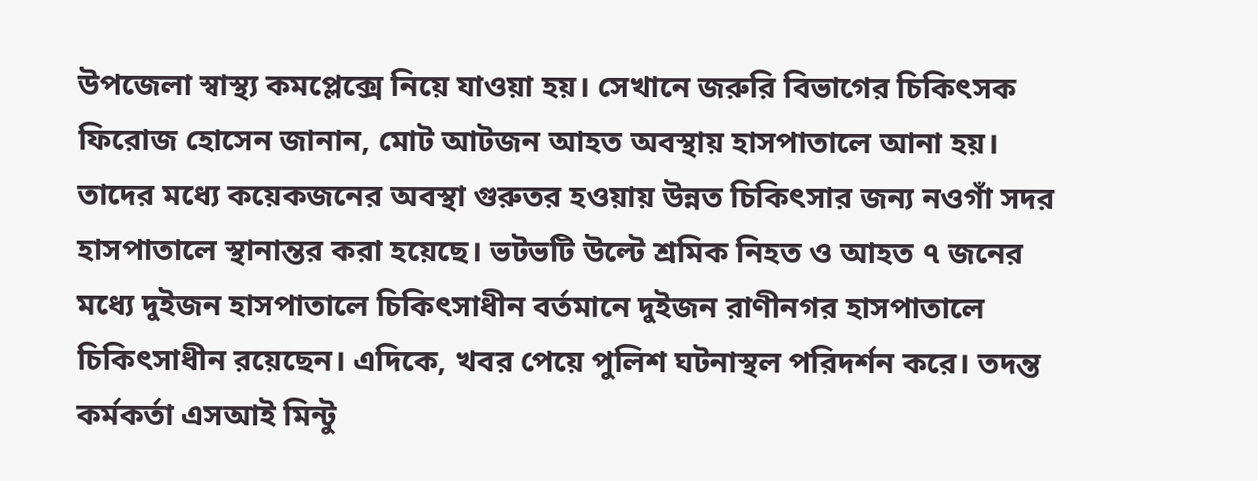উপজেলা স্বাস্থ্য কমপ্লেক্সে নিয়ে যাওয়া হয়। সেখানে জরুরি বিভাগের চিকিৎসক ফিরোজ হোসেন জানান, মোট আটজন আহত অবস্থায় হাসপাতালে আনা হয়। তাদের মধ্যে কয়েকজনের অবস্থা গুরুতর হওয়ায় উন্নত চিকিৎসার জন্য নওগাঁ সদর হাসপাতালে স্থানান্তর করা হয়েছে। ভটভটি উল্টে শ্রমিক নিহত ও আহত ৭ জনের মধ্যে দুইজন হাসপাতালে চিকিৎসাধীন বর্তমানে দুইজন রাণীনগর হাসপাতালে চিকিৎসাধীন রয়েছেন। এদিকে, খবর পেয়ে পুলিশ ঘটনাস্থল পরিদর্শন করে। তদন্ত কর্মকর্তা এসআই মিন্টু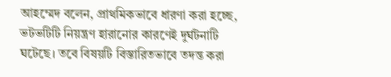আহম্মেদ বলেন, প্রাথমিকভাবে ধারণা করা হচ্ছে, ভটভটিটি নিয়ন্ত্রণ হারানোর কারণেই দুর্ঘটনাটি ঘটেছে। তবে বিষয়টি বিস্তারিতভাবে তদন্ত করা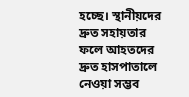হচ্ছে। স্থানীয়দের দ্রুত সহায়তার ফলে আহতদের দ্রুত হাসপাতালে নেওয়া সম্ভব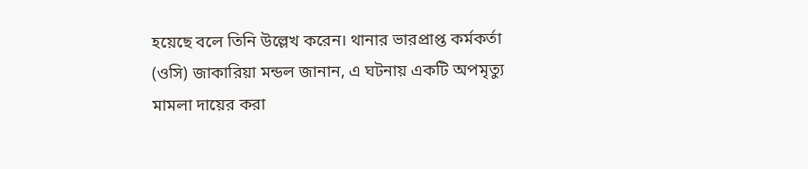হয়েছে বলে তিনি উল্লেখ করেন। থানার ভারপ্রাপ্ত কর্মকর্তা (ওসি) জাকারিয়া মন্ডল জানান, এ ঘটনায় একটি অপমৃত্যু মামলা দায়ের করা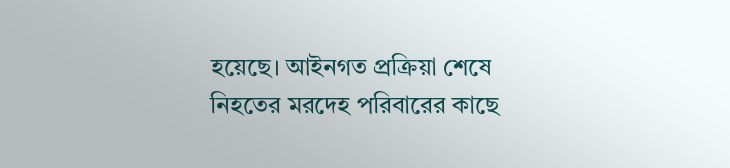হয়েছে। আইনগত প্রক্রিয়া শেষে নিহতের মরদেহ পরিবারের কাছে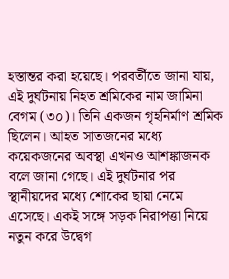হস্তান্তর করা হয়েছে। পরবর্তীতে জানা যায়, এই দুর্ঘটনায় নিহত শ্রমিকের নাম জামিনা বেগম (৩০)। তিনি একজন গৃহনির্মাণ শ্রমিক ছিলেন। আহত সাতজনের মধ্যে কয়েকজনের অবস্থা এখনও আশঙ্কাজনক বলে জানা গেছে। এই দুর্ঘটনার পর স্থানীয়দের মধ্যে শোকের ছায়া নেমে এসেছে। একই সঙ্গে সড়ক নিরাপত্তা নিয়ে নতুন করে উদ্বেগ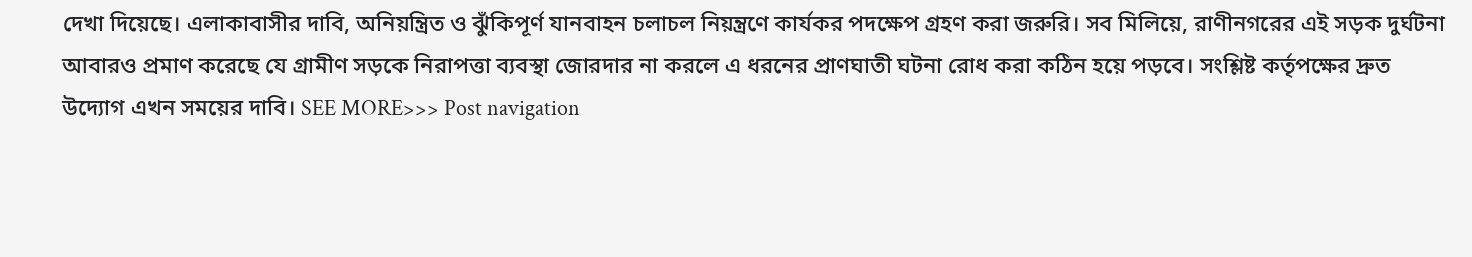দেখা দিয়েছে। এলাকাবাসীর দাবি, অনিয়ন্ত্রিত ও ঝুঁকিপূর্ণ যানবাহন চলাচল নিয়ন্ত্রণে কার্যকর পদক্ষেপ গ্রহণ করা জরুরি। সব মিলিয়ে, রাণীনগরের এই সড়ক দুর্ঘটনা আবারও প্রমাণ করেছে যে গ্রামীণ সড়কে নিরাপত্তা ব্যবস্থা জোরদার না করলে এ ধরনের প্রাণঘাতী ঘটনা রোধ করা কঠিন হয়ে পড়বে। সংশ্লিষ্ট কর্তৃপক্ষের দ্রুত উদ্যোগ এখন সময়ের দাবি। SEE MORE>>> Post navigation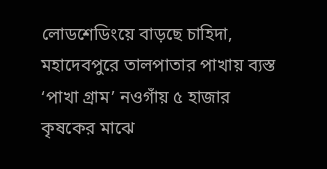লোডশেডিংয়ে বাড়ছে চাহিদা, মহাদেবপুরে তালপাতার পাখায় ব্যস্ত ‘পাখা গ্রাম’ নওগাঁয় ৫ হাজার কৃষকের মাঝে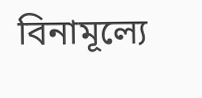বিনামূল্যে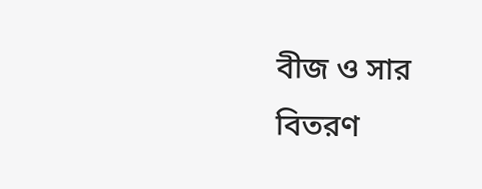বীজ ও সার বিতরণ